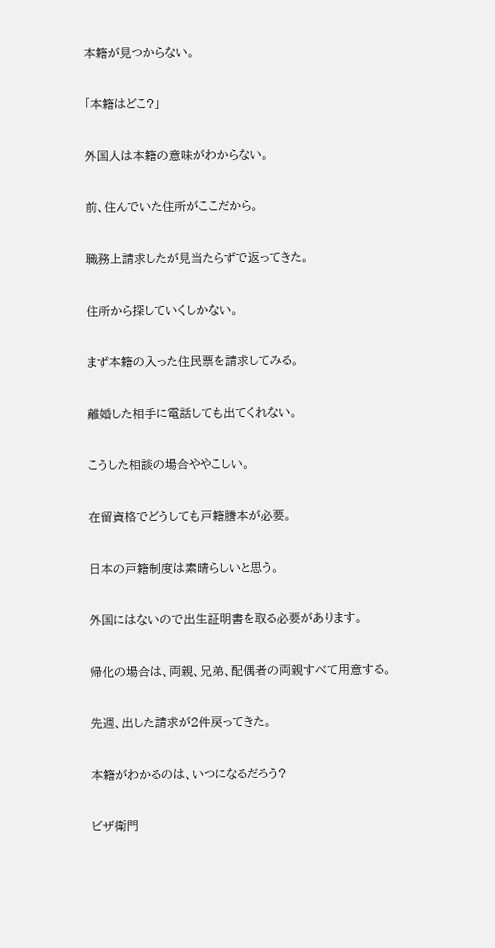本籍が見つからない。

「本籍はどこ?」

外国人は本籍の意味がわからない。

前、住んでいた住所がここだから。

職務上請求したが見当たらずで返ってきた。

住所から探していくしかない。

まず本籍の入った住民票を請求してみる。

離婚した相手に電話しても出てくれない。

こうした相談の場合ややこしい。

在留資格でどうしても戸籍謄本が必要。

日本の戸籍制度は素晴らしいと思う。

外国にはないので出生証明書を取る必要があります。

帰化の場合は、両親、兄弟、配偶者の両親すべて用意する。

先週、出した請求が2件戻ってきた。

本籍がわかるのは、いつになるだろう?

ビザ衛門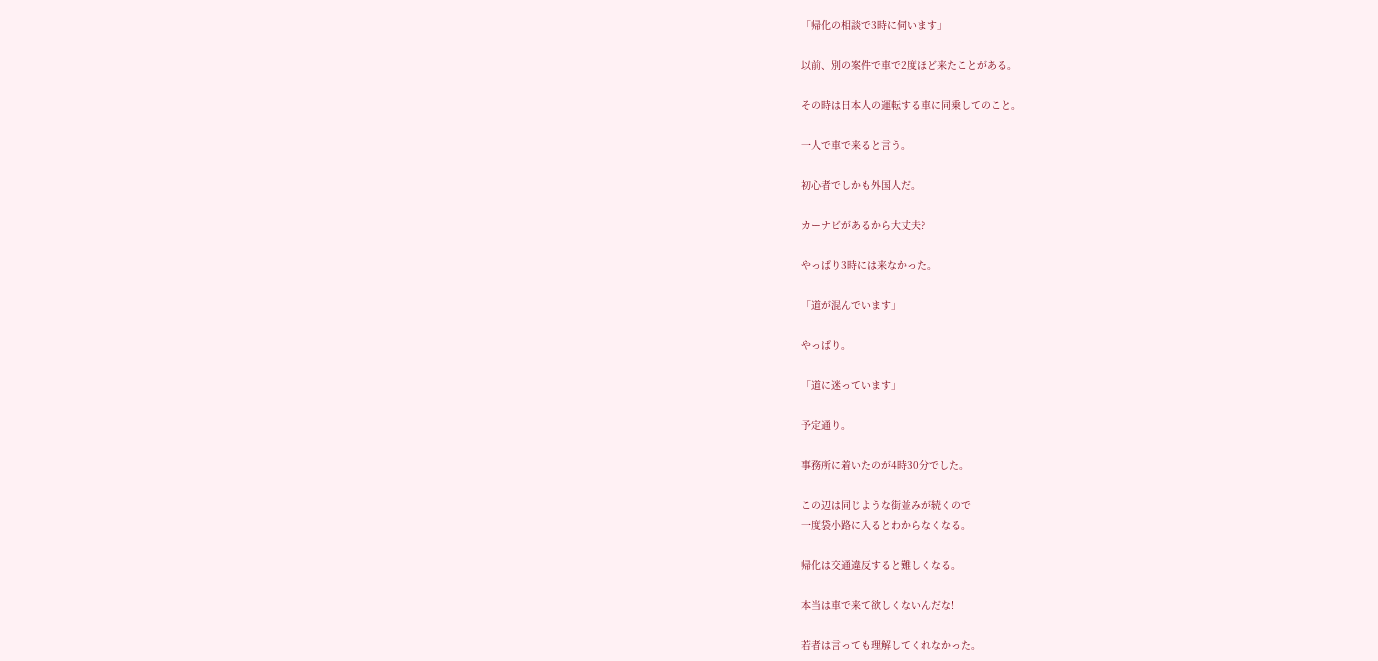「帰化の相談で3時に伺います」

以前、別の案件で車で2度ほど来たことがある。

その時は日本人の運転する車に同乗してのこと。

一人で車で来ると言う。

初心者でしかも外国人だ。

カーナビがあるから大丈夫?

やっぱり3時には来なかった。

「道が混んでいます」

やっぱり。

「道に迷っています」

予定通り。

事務所に着いたのが4時30分でした。

この辺は同じような街並みが続くので
一度袋小路に入るとわからなくなる。

帰化は交通違反すると難しくなる。

本当は車で来て欲しくないんだな!

若者は言っても理解してくれなかった。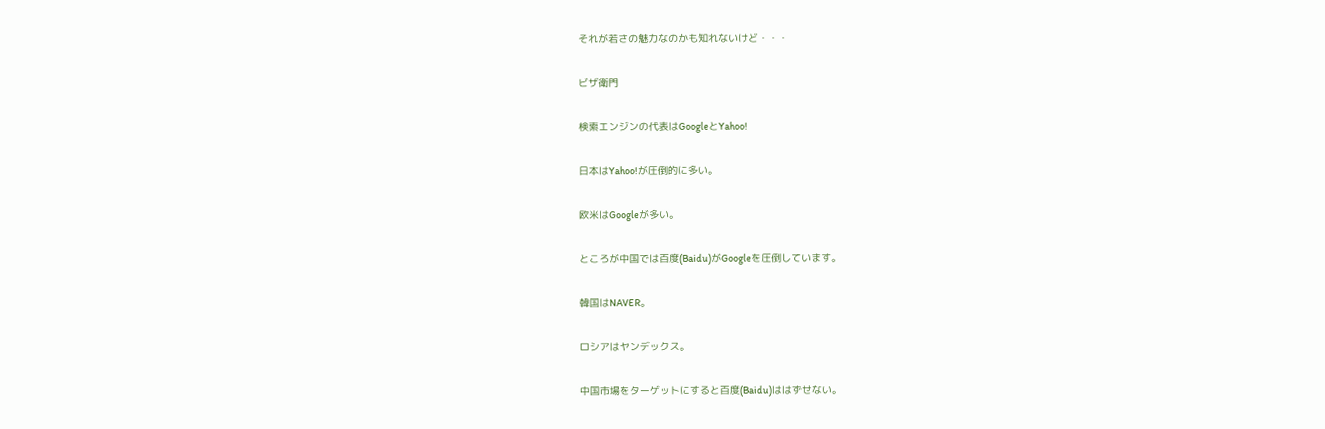それが若さの魅力なのかも知れないけど・・・

ビザ衛門

検索エンジンの代表はGoogleとYahoo!

日本はYahoo!が圧倒的に多い。

欧米はGoogleが多い。

ところが中国では百度(Baidu)がGoogleを圧倒しています。

韓国はNAVER。

ロシアはヤンデックス。

中国市場をターゲットにすると百度(Baidu)ははずせない。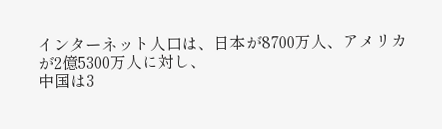インターネット人口は、日本が8700万人、アメリカが2億5300万人に対し、
中国は3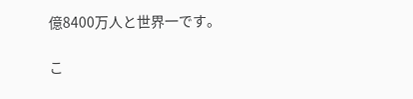億8400万人と世界一です。

こ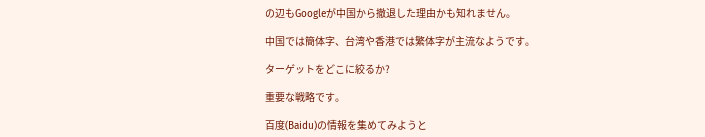の辺もGoogleが中国から撤退した理由かも知れません。

中国では簡体字、台湾や香港では繁体字が主流なようです。

ターゲットをどこに絞るか?

重要な戦略です。

百度(Baidu)の情報を集めてみようと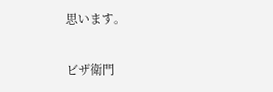思います。

ビザ衛門